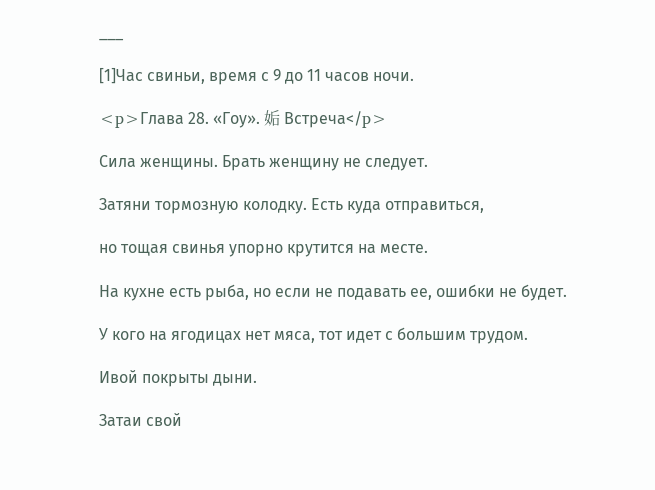___

[1]Час свиньи, время с 9 до 11 часов ночи.

<p>Глава 28. «Гоу». 姤 Встреча</p>

Сила женщины. Брать женщину не следует.

Затяни тормозную колодку. Есть куда отправиться,

но тощая свинья упорно крутится на месте.

На кухне есть рыба, но если не подавать ее, ошибки не будет.

У кого на ягодицах нет мяса, тот идет с большим трудом.

Ивой покрыты дыни.

Затаи свой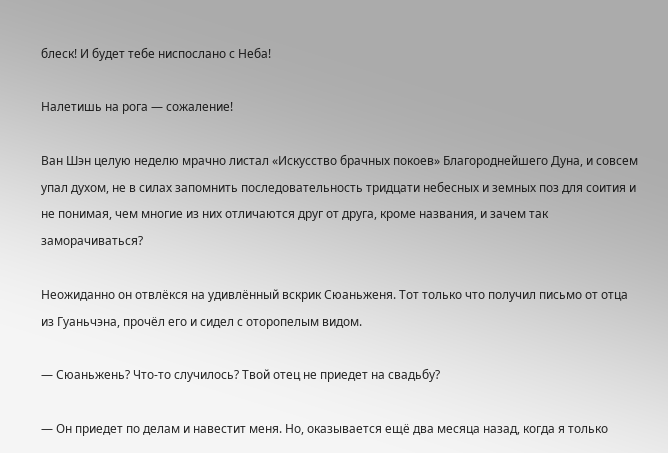блеск! И будет тебе ниспослано с Неба!

Налетишь на рога — сожаление!

Ван Шэн целую неделю мрачно листал «Искусство брачных покоев» Благороднейшего Дуна, и совсем упал духом, не в силах запомнить последовательность тридцати небесных и земных поз для соития и не понимая, чем многие из них отличаются друг от друга, кроме названия, и зачем так заморачиваться?

Неожиданно он отвлёкся на удивлённый вскрик Сюаньженя. Тот только что получил письмо от отца из Гуаньчэна, прочёл его и сидел с оторопелым видом.

— Сюаньжень? Что-то случилось? Твой отец не приедет на свадьбу?

— Он приедет по делам и навестит меня. Но, оказывается ещё два месяца назад, когда я только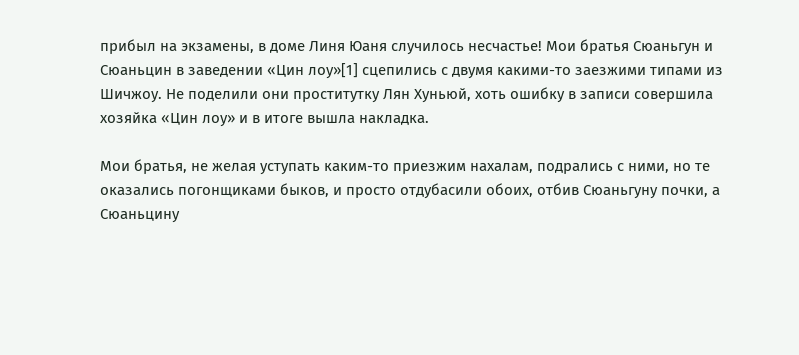прибыл на экзамены, в доме Линя Юаня случилось несчастье! Мои братья Сюаньгун и Сюаньцин в заведении «Цин лоу»[1] сцепились с двумя какими-то заезжими типами из Шичжоу. Не поделили они проститутку Лян Хуньюй, хоть ошибку в записи совершила хозяйка «Цин лоу» и в итоге вышла накладка.

Мои братья, не желая уступать каким-то приезжим нахалам, подрались с ними, но те оказались погонщиками быков, и просто отдубасили обоих, отбив Сюаньгуну почки, а Сюаньцину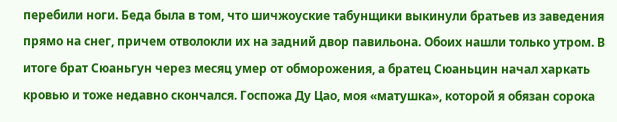перебили ноги. Беда была в том, что шичжоуские табунщики выкинули братьев из заведения прямо на снег, причем отволокли их на задний двор павильона. Обоих нашли только утром. В итоге брат Сюаньгун через месяц умер от обморожения, а братец Сюаньцин начал харкать кровью и тоже недавно скончался. Госпожа Ду Цао, моя «матушка», которой я обязан сорока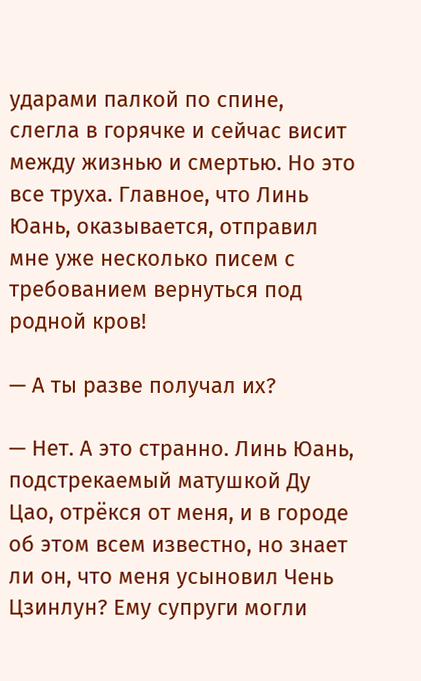ударами палкой по спине, слегла в горячке и сейчас висит между жизнью и смертью. Но это все труха. Главное, что Линь Юань, оказывается, отправил мне уже несколько писем с требованием вернуться под родной кров!

— А ты разве получал их?

— Нет. А это странно. Линь Юань, подстрекаемый матушкой Ду Цао, отрёкся от меня, и в городе об этом всем известно, но знает ли он, что меня усыновил Чень Цзинлун? Ему супруги могли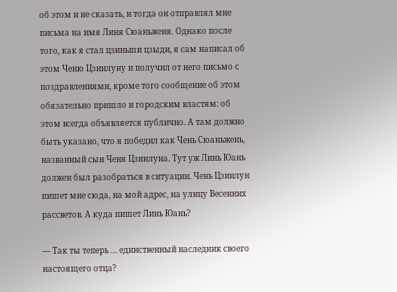об этом и не сказать, и тогда он отправлял мне письма на имя Линя Сюаньженя. Однако после того, как я стал цзиньши цзыди, я сам написал об этом Ченю Цзинлуну и получил от него письмо с поздравлениями, кроме того сообщение об этом обязательно пришло и городским властям: об этом всегда объявляется публично. А там должно быть указано, что я победил как Чень Сюаньжень, названный сын Ченя Цзинлуна. Тут уж Линь Юань должен был разобраться в ситуации. Чень Цзинлун пишет мне сюда, на мой адрес, на улицу Весенних рассветов. А куда пишет Линь Юань?

— Так ты теперь … единственный наследник своего настоящего отца?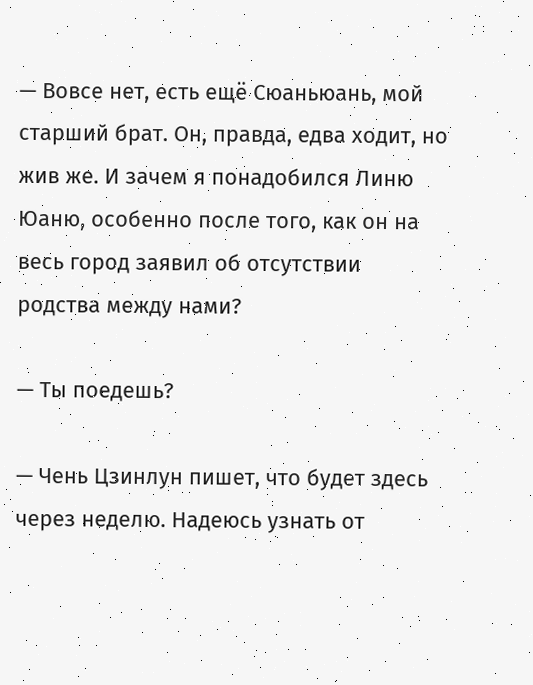— Вовсе нет, есть ещё Сюаньюань, мой старший брат. Он, правда, едва ходит, но жив же. И зачем я понадобился Линю Юаню, особенно после того, как он на весь город заявил об отсутствии родства между нами?

— Ты поедешь?

— Чень Цзинлун пишет, что будет здесь через неделю. Надеюсь узнать от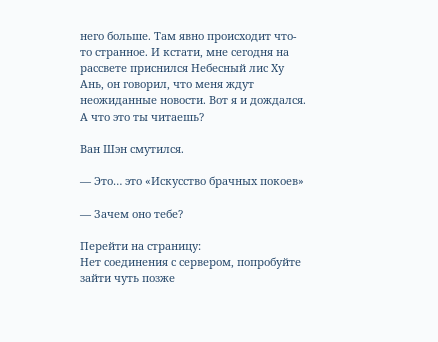него больше. Там явно происходит что-то странное. И кстати, мне сегодня на рассвете приснился Небесный лис Ху Ань, он говорил, что меня ждут неожиданные новости. Вот я и дождался. А что это ты читаешь?

Ван Шэн смутился.

— Это… это «Искусство брачных покоев»

— Зачем оно тебе?

Перейти на страницу:
Нет соединения с сервером, попробуйте зайти чуть позже